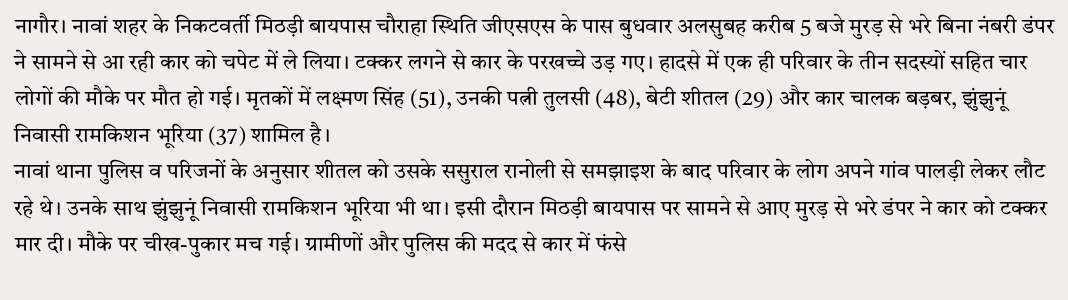नागौर। नावां शहर के निकटवर्ती मिठड़ी बायपास चौराहा स्थिति जीएसएस के पास बुधवार अलसुबह करीब 5 बजे मुरड़ से भरे बिना नंबरी डंपर ने सामने से आ रही कार को चपेट में ले लिया। टक्कर लगने से कार के परखच्चे उड़ गए। हादसे में एक ही परिवार के तीन सदस्यों सहित चार लोगों की मौके पर मौत हो गई। मृतकों में लक्ष्मण सिंह (51), उनकी पत्नी तुलसी (48), बेटी शीतल (29) और कार चालक बड़बर, झुंझुनूं निवासी रामकिशन भूरिया (37) शामिल है।
नावां थाना पुलिस व परिजनों के अनुसार शीतल को उसके ससुराल रानोली से समझाइश के बाद परिवार के लोग अपने गांव पालड़ी लेकर लौट रहे थे। उनके साथ झुंझुनूं निवासी रामकिशन भूरिया भी था। इसी दौरान मिठड़ी बायपास पर सामने से आए मुरड़ से भरे डंपर ने कार को टक्कर मार दी। मौके पर चीख-पुकार मच गई। ग्रामीणों और पुलिस की मदद से कार में फंसे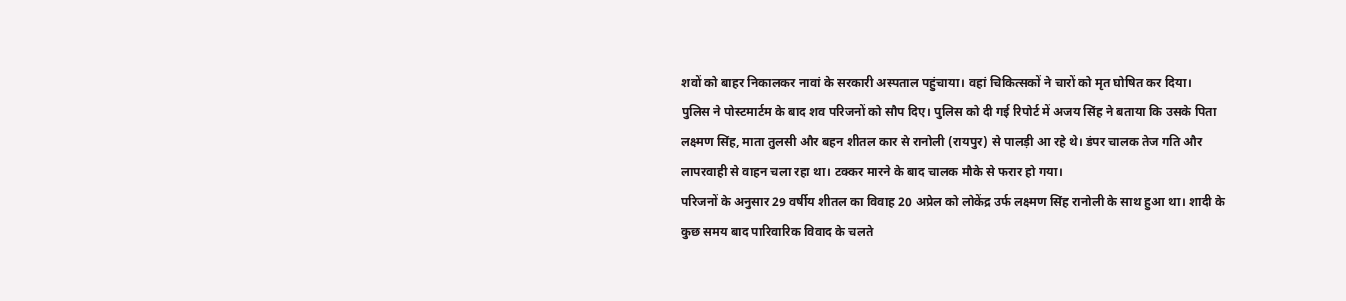शवों को बाहर निकालकर नावां के सरकारी अस्पताल पहुंचाया। वहां चिकित्सकों ने चारों को मृत घोषित कर दिया।
पुलिस ने पोस्टमार्टम के बाद शव परिजनों को सौप दिए। पुलिस को दी गई रिपोर्ट में अजय सिंह ने बताया कि उसके पिता लक्ष्मण सिंह, माता तुलसी और बहन शीतल कार से रानोली (रायपुर) से पालड़ी आ रहे थे। डंपर चालक तेज गति और लापरवाही से वाहन चला रहा था। टक्कर मारने के बाद चालक मौके से फरार हो गया।
परिजनों के अनुसार 29 वर्षीय शीतल का विवाह 20 अप्रेल को लोकेंद्र उर्फ लक्ष्मण सिंह रानोली के साथ हुआ था। शादी के कुछ समय बाद पारिवारिक विवाद के चलते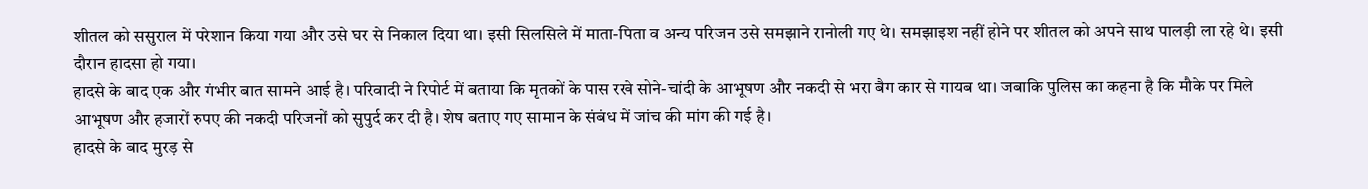शीतल को ससुराल में परेशान किया गया और उसे घर से निकाल दिया था। इसी सिलसिले में माता-पिता व अन्य परिजन उसे समझाने रानोली गए थे। समझाइश नहीं होने पर शीतल को अपने साथ पालड़ी ला रहे थे। इसी दौरान हादसा हो गया।
हादसे के बाद एक और गंभीर बात सामने आई है। परिवादी ने रिपोर्ट में बताया कि मृतकों के पास रखे सोने-चांदी के आभूषण और नकदी से भरा बैग कार से गायब था। जबाकि पुलिस का कहना है कि मौके पर मिले आभूषण और हजारों रुपए की नकदी परिजनों को सुपुर्द कर दी है। शेष बताए गए सामान के संबंध में जांच की मांग की गई है।
हादसे के बाद मुरड़ से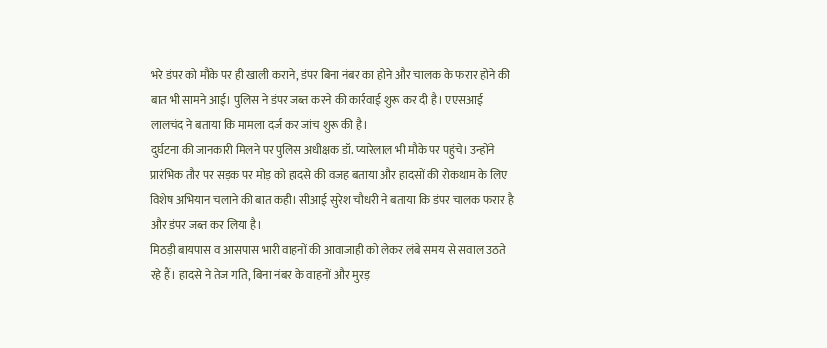भरे डंपर को मौके पर ही खाली कराने, डंपर बिना नंबर का होने और चालक के फरार होने की बात भी सामने आई। पुलिस ने डंपर जब्त करने की कार्रवाई शुरू कर दी है। एएसआई लालचंद ने बताया कि मामला दर्ज कर जांच शुरू की है।
दुर्घटना की जानकारी मिलने पर पुलिस अधीक्षक डॉ. प्यारेलाल भी मौके पर पहुंचे। उन्होंने प्रारंभिक तौर पर सड़क पर मोड़ को हादसे की वजह बताया और हादसों की रोकथाम के लिए विशेष अभियान चलाने की बात कही। सीआई सुरेश चौधरी ने बताया कि डंपर चालक फरार है और डंपर जब्त कर लिया है।
मिठड़ी बायपास व आसपास भारी वाहनों की आवाजाही को लेकर लंबे समय से सवाल उठते रहे हैं। हादसे ने तेज गति, बिना नंबर के वाहनों और मुरड़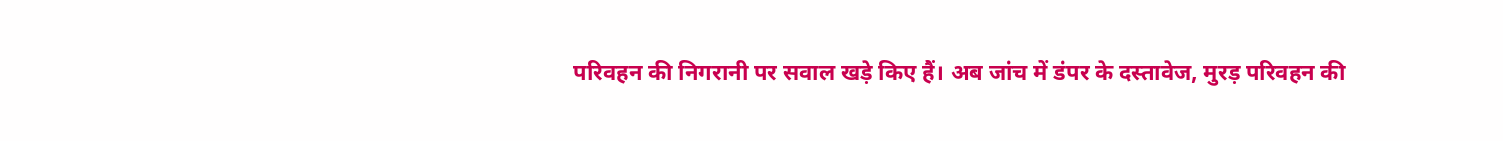परिवहन की निगरानी पर सवाल खड़े किए हैं। अब जांच में डंपर के दस्तावेज, मुरड़ परिवहन की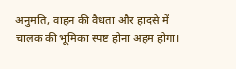अनुमति, वाहन की वैधता और हादसे में चालक की भूमिका स्पष्ट होना अहम होगा।